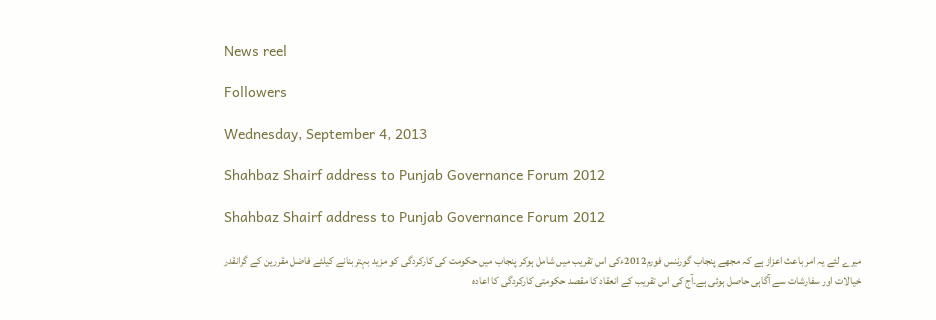News reel

Followers

Wednesday, September 4, 2013

Shahbaz Shairf address to Punjab Governance Forum 2012

Shahbaz Shairf address to Punjab Governance Forum 2012

میرے لئے یہ امر باعث اعزاز ہے کہ مجھے پنجاب گورننس فورم2012ءکی اس تقریب میں شامل ہوکر پنجاب میں حکومت کی کارکردگی کو مزید بہتربنانے کیلئے فاضل مقررین کے گرانقدر خیالات اور سفارشات سے آگاہی حاصل ہوئی ہے۔آج کی اس تقریب کے انعقاد کا مقصد حکومتی کارکردگی کا اعادہ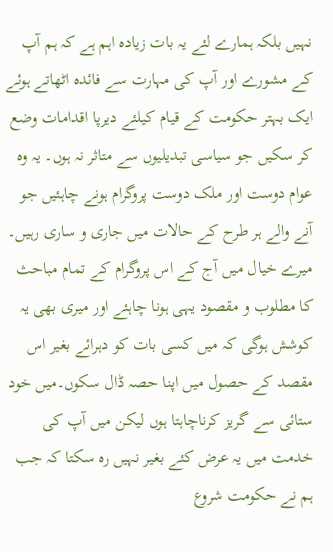نہیں بلکہ ہمارے لئے یہ بات زیادہ اہم ہے کہ ہم آپ کے مشورے اور آپ کی مہارت سے فائدہ اٹھاتے ہوئے ایک بہتر حکومت کے قیام کیلئے دیرپا اقدامات وضع کر سکیں جو سیاسی تبدیلیوں سے متاثر نہ ہوں۔ یہ وہ عوام دوست اور ملک دوست پروگرام ہونے چاہئیں جو آنے والے ہر طرح کے حالات میں جاری و ساری رہیں۔ میرے خیال میں آج کے اس پروگرام کے تمام مباحث کا مطلوب و مقصود یہی ہونا چاہئے اور میری بھی یہ کوشش ہوگی کہ میں کسی بات کو دہرائے بغیر اس مقصد کے حصول میں اپنا حصہ ڈال سکوں۔میں خود ستائی سے گریز کرناچاہتا ہوں لیکن میں آپ کی خدمت میں یہ عرض کئے بغیر نہیں رہ سکتا کہ جب ہم نے حکومت شروع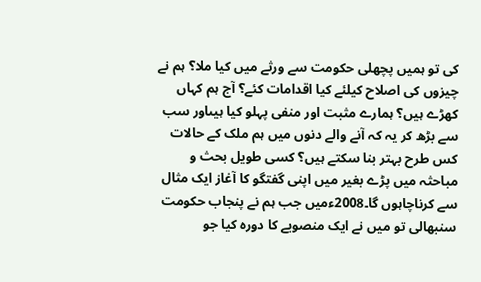کی تو ہمیں پچھلی حکومت سے ورثے میں کیا ملا؟ ہم نے چیزوں کی اصلاح کیلئے کیا اقدامات کئے؟ آج ہم کہاں کھڑے ہیں؟ ہمارے مثبت اور منفی پہلو کیا ہیںاور سب سے بڑھ کر یہ کہ آنے والے دنوں میں ہم ملک کے حالات کس طرح بہتر بنا سکتے ہیں؟ کسی طویل بحث و مباحثہ میں پڑے بغیر میں اپنی گفتگو کا آغاز ایک مثال سے کرناچاہوں گا۔2008ءمیں جب ہم نے پنجاب حکومت سنبھالی تو میں نے ایک منصوبے کا دورہ کیا جو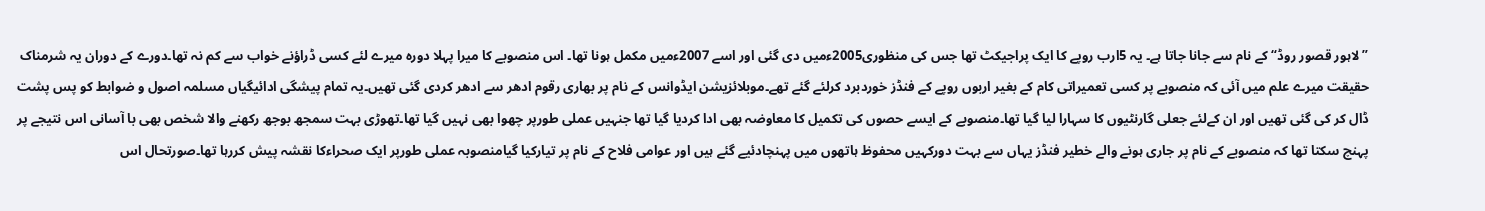” لاہور قصور روڈ“ کے نام سے جانا جاتا ہے۔ یہ 5ارب روپے کا ایک پراجیکٹ تھا جس کی منظوری2005ءمیں دی گئی اور اسے 2007ءمیں مکمل ہونا تھا۔ اس منصوبے کا میرا پہلا دورہ میرے لئے کسی ڈراؤنے خواب سے کم نہ تھا۔دورے کے دوران یہ شرمناک حقیقت میرے علم میں آئی کہ منصوبے پر کسی تعمیراتی کام کے بغیر اربوں روپے کے فنڈز خوردبرد کرلئے گئے تھے۔موبلائزیشن ایڈوانس کے نام پر بھاری رقوم ادھر سے ادھر کردی گئی تھیں۔یہ تمام پیشگی ادائیگیاں مسلمہ اصول و ضوابط کو پس پشت ڈال کر کی گئی تھیں اور ان کےلئے جعلی گارنٹیوں کا سہارا لیا گیا تھا۔منصوبے کے ایسے حصوں کی تکمیل کا معاوضہ بھی ادا کردیا گیا تھا جنہیں عملی طورپر چھوا بھی نہیں گیا تھا۔تھوڑی بہت سمجھ بوجھ رکھنے والا شخص بھی با آسانی اس نتیجے پر پہنچ سکتا تھا کہ منصوبے کے نام پر جاری ہونے والے خطیر فنڈز یہاں سے بہت دورکہیں محفوظ ہاتھوں میں پہنچادئیے گئے ہیں اور عوامی فلاح کے نام پر تیارکیا گیامنصوبہ عملی طورپر ایک صحراءکا نقشہ پیش کررہا تھا۔صورتحال اس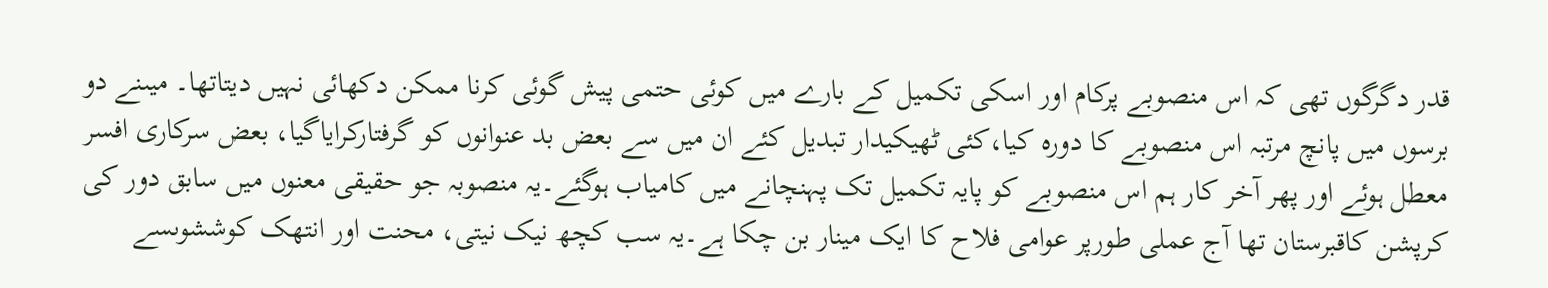قدر دگرگوں تھی کہ اس منصوبے پرکام اور اسکی تکمیل کے بارے میں کوئی حتمی پیش گوئی کرنا ممکن دکھائی نہیں دیتاتھا۔ میںنے دو برسوں میں پانچ مرتبہ اس منصوبے کا دورہ کیا،کئی ٹھیکیدار تبدیل کئے ان میں سے بعض بد عنوانوں کو گرفتارکرایاگیا، بعض سرکاری افسر معطل ہوئے اور پھر آخر کار ہم اس منصوبے کو پایہ تکمیل تک پہنچانے میں کامیاب ہوگئے۔یہ منصوبہ جو حقیقی معنوں میں سابق دور کی کرپشن کاقبرستان تھا آج عملی طورپر عوامی فلاح کا ایک مینار بن چکا ہے۔یہ سب کچھ نیک نیتی، محنت اور انتھک کوششوںسے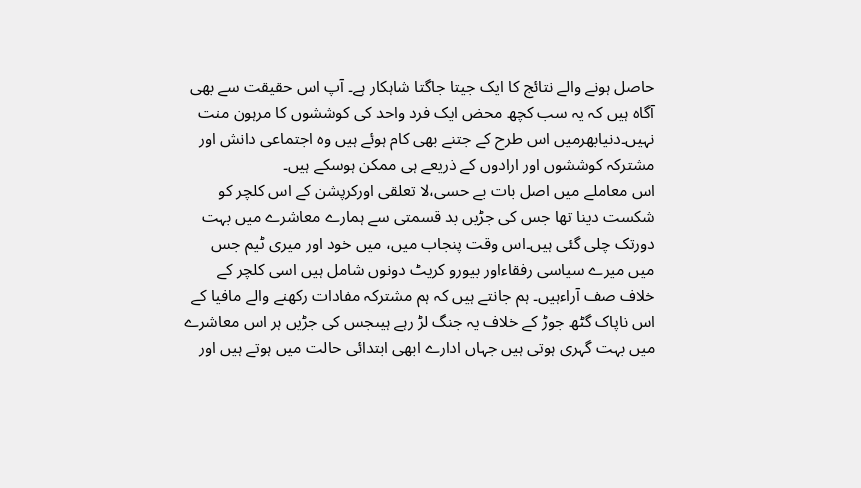حاصل ہونے والے نتائج کا ایک جیتا جاگتا شاہکار ہے۔ آپ اس حقیقت سے بھی آگاہ ہیں کہ یہ سب کچھ محض ایک فرد واحد کی کوششوں کا مرہون منت نہیں۔دنیابھرمیں اس طرح کے جتنے بھی کام ہوئے ہیں وہ اجتماعی دانش اور مشترکہ کوششوں اور ارادوں کے ذریعے ہی ممکن ہوسکے ہیں۔
اس معاملے میں اصل بات بے حسی،لا تعلقی اورکرپشن کے اس کلچر کو شکست دینا تھا جس کی جڑیں بد قسمتی سے ہمارے معاشرے میں بہت دورتک چلی گئی ہیں۔اس وقت پنجاب میں، میں خود اور میری ٹیم جس میں میرے سیاسی رفقاءاور بیورو کریٹ دونوں شامل ہیں اسی کلچر کے خلاف صف آراءہیں۔ ہم جانتے ہیں کہ ہم مشترکہ مفادات رکھنے والے مافیا کے اس ناپاک گٹھ جوڑ کے خلاف یہ جنگ لڑ رہے ہیںجس کی جڑیں ہر اس معاشرے میں بہت گہری ہوتی ہیں جہاں ادارے ابھی ابتدائی حالت میں ہوتے ہیں اور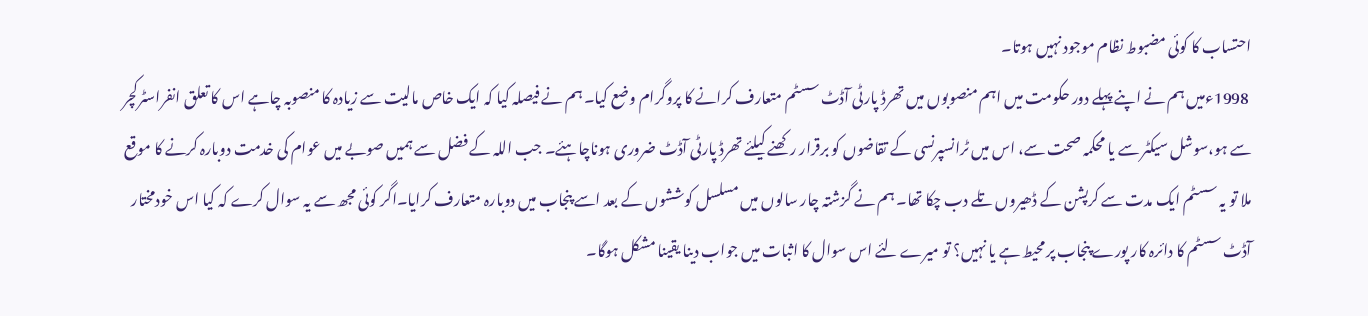احتساب کا کوئی مضبوط نظام موجود نہیں ہوتا۔
 1998ءمیں ہم نے اپنے پہلے دور حکومت میں اہم منصوبوں میں تھرڈ پارٹی آڈٹ سسٹم متعارف کرانے کا پروگرام وضع کیا۔ ہم نے فیصلہ کیا کہ ایک خاص مالیت سے زیادہ کا منصوبہ چاہے اس کا تعلق انفراسٹرکچر سے ہو،سوشل سیکٹر سے یا محکمہ صحت سے، اس میں ٹرانسپرنسی کے تقاضوں کو برقرار رکھنے کیلئے تھرڈ پارٹی آڈٹ ضروری ہوناچاہئے۔ جب اللہ کے فضل سے ہمیں صوبے میں عوام کی خدمت دوبارہ کرنے کا موقع ملا تو یہ سسٹم ایک مدت سے کرپشن کے ڈھیروں تلے دب چکا تھا۔ ہم نے گزشتہ چار سالوں میں مسلسل کوششوں کے بعد اسے پنجاب میں دوبارہ متعارف کرایا۔اگر کوئی مجھ سے یہ سوال کرے کہ کیا اس خودمختار آڈٹ سسٹم کا دائرہ کار پورے پنجاب پر محیط ہے یا نہیں؟ تو میرے لئے اس سوال کا اثبات میں جواب دینا یقینا مشکل ہوگا۔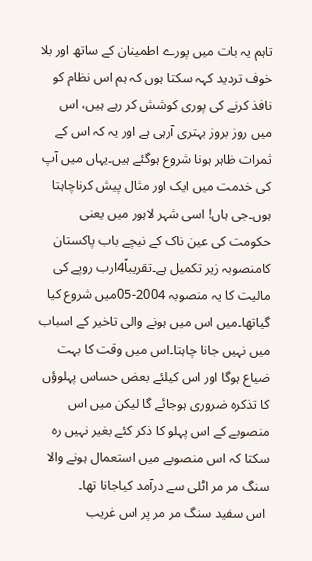تاہم یہ بات میں پورے اطمینان کے ساتھ اور بلا خوف تردید کہہ سکتا ہوں کہ ہم اس نظام کو نافذ کرنے کی پوری کوشش کر رہے ہیں، اس میں روز بروز بہتری آرہی ہے اور یہ کہ اس کے ثمرات ظاہر ہونا شروع ہوگئے ہیں۔یہاں میں آپ کی خدمت میں ایک اور مثال پیش کرناچاہتا ہوں۔جی ہاں! اسی شہر لاہور میں یعنی حکومت کی عین ناک کے نیچے باب پاکستان کامنصوبہ زیر تکمیل ہے۔تقریباً4ارب روپے کی مالیت کا یہ منصوبہ 2004-05میں شروع کیا گیاتھا۔میں اس میں ہونے والی تاخیر کے اسباب میں نہیں جانا چاہتا۔اس میں وقت کا بہت ضیاع ہوگا اور اس کیلئے بعض حساس پہلوؤں کا تذکرہ ضروری ہوجائے گا لیکن میں اس منصوبے کے اس پہلو کا ذکر کئے بغیر نہیں رہ سکتا کہ اس منصوبے میں استعمال ہونے والا سنگ مر مر اٹلی سے درآمد کیاجانا تھا۔
 اس سفید سنگ مر مر پر اس غریب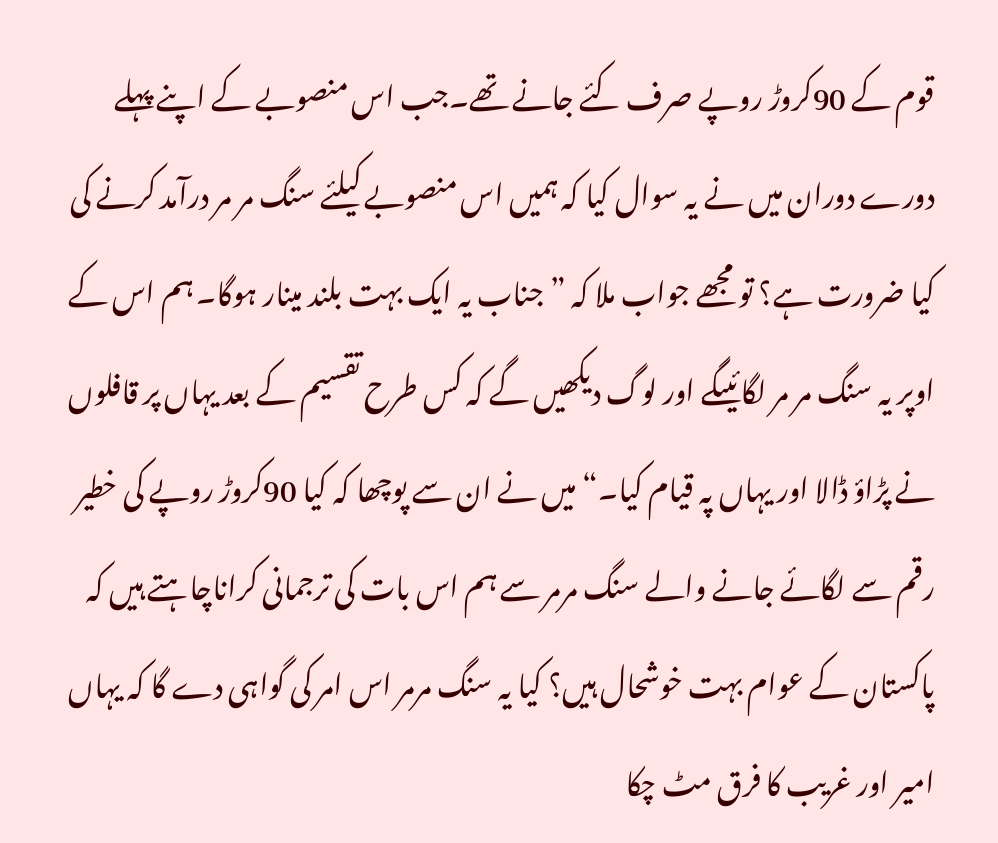قوم کے 90کروڑ روپے صرف کئے جانے تھے۔جب اس منصوبے کے اپنے پہلے دورے دوران میں نے یہ سوال کیا کہ ہمیں اس منصوبے کیلئے سنگ مر مر درآمد کرنے کی کیا ضرورت ہے؟ تو مجھے جواب ملا کہ ” جناب یہ ایک بہت بلند مینار ہوگا۔ ہم اس کے اوپر یہ سنگ مر مر لگائیںگے اور لوگ دیکھیں گے کہ کس طرح تقسیم کے بعد یہاں پر قافلوں نے پڑاؤ ڈالا اور یہاں پہ قیام کیا۔“ میں نے ان سے پوچھا کہ کیا 90کروڑ روپے کی خطیر رقم سے لگائے جانے والے سنگ مرمر سے ہم اس بات کی ترجمانی کراناچاہتے ہیں کہ پاکستان کے عوام بہت خوشحال ہیں؟ کیا یہ سنگ مرمر اس امر کی گواہی دے گا کہ یہاں امیر اور غریب کا فرق مٹ چکا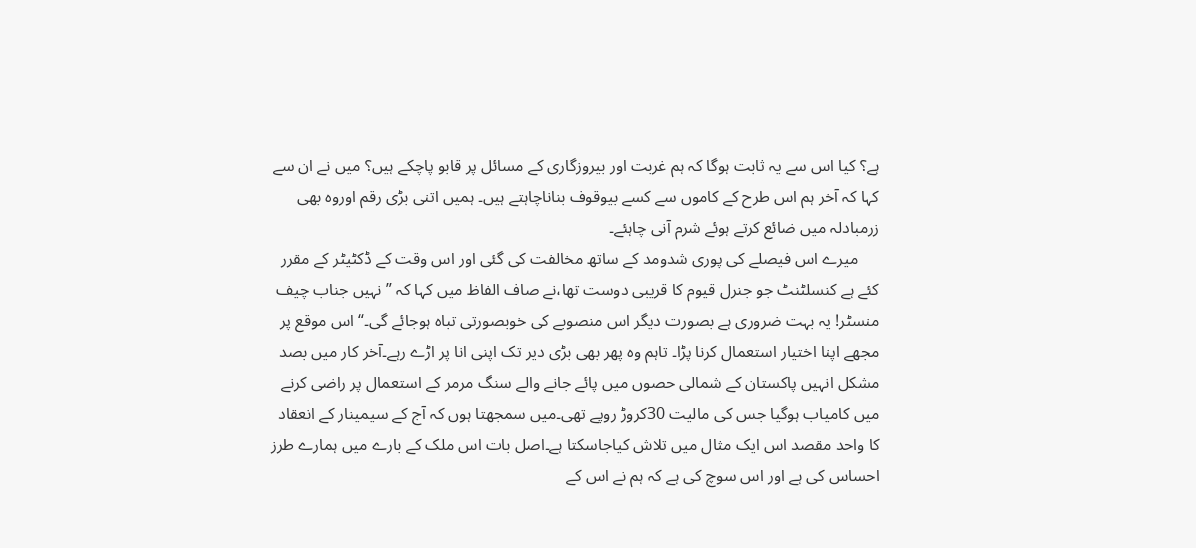ہے؟ کیا اس سے یہ ثابت ہوگا کہ ہم غربت اور بیروزگاری کے مسائل پر قابو پاچکے ہیں؟ میں نے ان سے کہا کہ آخر ہم اس طرح کے کاموں سے کسے بیوقوف بناناچاہتے ہیں۔ ہمیں اتنی بڑی رقم اوروہ بھی زرمبادلہ میں ضائع کرتے ہوئے شرم آنی چاہئے۔
     میرے اس فیصلے کی پوری شدومد کے ساتھ مخالفت کی گئی اور اس وقت کے ڈکٹیٹر کے مقرر کئے ہے کنسلٹنٹ جو جنرل قیوم کا قریبی دوست تھا،نے صاف الفاظ میں کہا کہ ” نہیں جناب چیف منسٹر! یہ بہت ضروری ہے بصورت دیگر اس منصوبے کی خوبصورتی تباہ ہوجائے گی۔“ اس موقع پر مجھے اپنا اختیار استعمال کرنا پڑا۔ تاہم وہ پھر بھی بڑی دیر تک اپنی انا پر اڑے رہے۔آخر کار میں بصد مشکل انہیں پاکستان کے شمالی حصوں میں پائے جانے والے سنگ مرمر کے استعمال پر راضی کرنے میں کامیاب ہوگیا جس کی مالیت 30کروڑ روپے تھی۔میں سمجھتا ہوں کہ آج کے سیمینار کے انعقاد کا واحد مقصد اس ایک مثال میں تلاش کیاجاسکتا ہے۔اصل بات اس ملک کے بارے میں ہمارے طرز احساس کی ہے اور اس سوچ کی ہے کہ ہم نے اس کے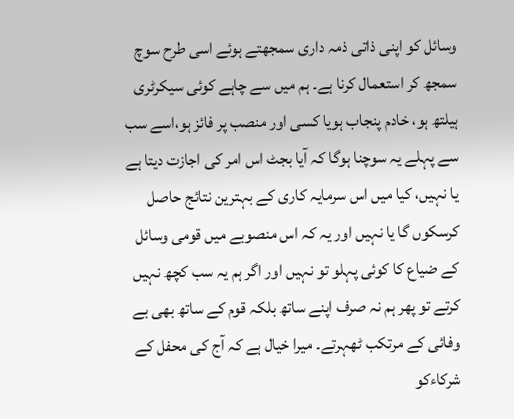وسائل کو اپنی ذاتی ذمہ داری سمجھتے ہوئے اسی طرح سوچ سمجھ کر استعمال کرنا ہے۔ ہم میں سے چاہے کوئی سیکرٹری ہیلتھ ہو، خادم پنجاب ہویا کسی اور منصب پر فائز ہو،اسے سب سے پہلے یہ سوچنا ہوگا کہ آیا بجٹ اس امر کی اجازت دیتا ہے یا نہیں، کیا میں اس سرمایہ کاری کے بہترین نتائج حاصل کرسکوں گا یا نہیں اور یہ کہ اس منصوبے میں قومی وسائل کے ضیاع کا کوئی پہلو تو نہیں اور اگر ہم یہ سب کچھ نہیں کرتے تو پھر ہم نہ صرف اپنے ساتھ بلکہ قوم کے ساتھ بھی بے وفائی کے مرتکب ٹھہرتے۔ میرا خیال ہے کہ آج کی محفل کے شرکاءکو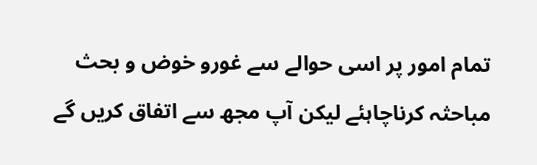تمام امور پر اسی حوالے سے غورو خوض و بحث مباحثہ کرناچاہئے لیکن آپ مجھ سے اتفاق کریں گے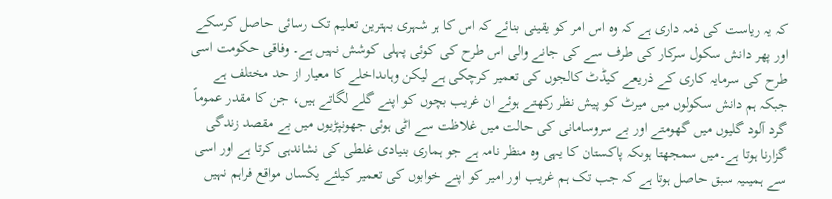کہ یہ ریاست کی ذمہ داری ہے کہ وہ اس امر کو یقینی بنائے کہ اس کا ہر شہری بہترین تعلیم تک رسائی حاصل کرسکے اور پھر دانش سکول سرکار کی طرف سے کی جانے والی اس طرح کی کوئی پہلی کوشش نہیں ہے۔ وفاقی حکومت اسی طرح کی سرمایہ کاری کے ذریعے کیڈٹ کالجوں کی تعمیر کرچکی ہے لیکن وہاںداخلے کا معیار از حد مختلف ہے جبکہ ہم دانش سکولوں میں میرٹ کو پیش نظر رکھتے ہوئے ان غریب بچوں کو اپنے گلے لگاتے ہیں، جن کا مقدر عموماً گرد آلود گلیوں میں گھومتے اور بے سروسامانی کی حالت میں غلاظت سے اٹی ہوئی جھونپڑیوں میں بے مقصد زندگی گزارنا ہوتا ہے۔میں سمجھتا ہوںکہ پاکستان کا یہی وہ منظر نامہ ہے جو ہماری بنیادی غلطی کی نشاندہی کرتا ہے اور اسی سے ہمیںیہ سبق حاصل ہوتا ہے کہ جب تک ہم غریب اور امیر کو اپنے خوابوں کی تعمیر کیلئے یکساں مواقع فراہم نہیں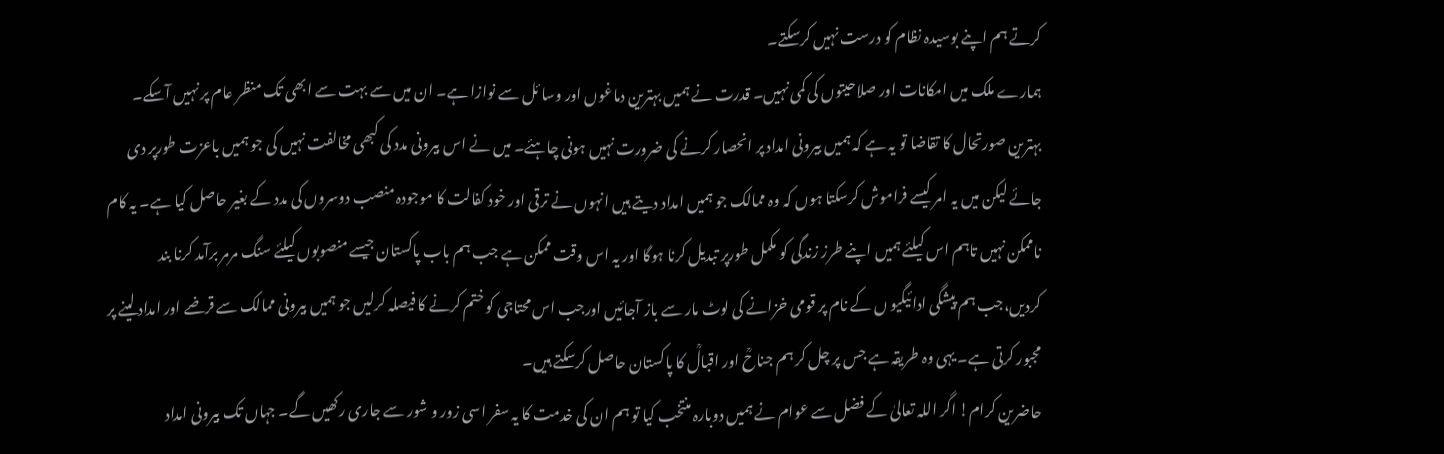کرتے ہم اپنے بوسیدہ نظام کو درست نہیں کرسکتے۔
ہمارے ملک میں امکانات اور صلاحیتوں کی کمی نہیں۔ قدرت نے ہمیں بہترین دماغوں اور وسا ئل سے نوازا ہے۔ ان میں سے بہت سے ابھی تک منظر عام پر نہیں آسکے۔ بہترین صورتحال کا تقاضا تو یہ ہے کہ ہمیں بیرونی امداد پر انحصار کرنے کی ضرورت نہیں ہونی چاہئے۔ میں نے اس بیرونی مدد کی کبھی مخالفت نہیں کی جو ہمیں باعزت طورپر دی جائے لیکن میں یہ امر کیسے فراموش کرسکتا ہوں کہ وہ ممالک جو ہمیں امداد دیتے ہیں انہوں نے ترقی اور خود کفالت کا موجودہ منصب دوسروں کی مدد کے بغیر حاصل کیا ہے۔ یہ کام ناممکن نہیں تاہم اس کیلئے ہمیں اپنے طرز زندگی کو مکمل طورپر تبدیل کرنا ہوگا اور یہ اس وقت ممکن ہے جب ہم باب پاکستان جیسے منصوبوں کیلئے سنگ مرمر برآمد کرنا بند کردیں،جب ہم پیشگی ادائیگیو ں کے نام پر قومی خزانے کی لوٹ مار سے باز آجائیں اورجب اس محتاجی کو ختم کرنے کا فیصلہ کرلیں جو ہمیں بیرونی ممالک سے قرضے اور امداد لینے پر مجبور کرتی ہے۔ یہی وہ طریقہ ہے جس پر چل کر ہم جناحؒ اور اقبالؒ کا پاکستان حاصل کرسکتے ہیں۔
حاضرین کرام! اگر اللہ تعالیٰ کے فضل سے عوام نے ہمیں دوبارہ منتخب کیا تو ہم ان کی خدمت کا یہ سفر اسی زور و شور سے جاری رکھیں گے۔ جہاں تک بیرونی امداد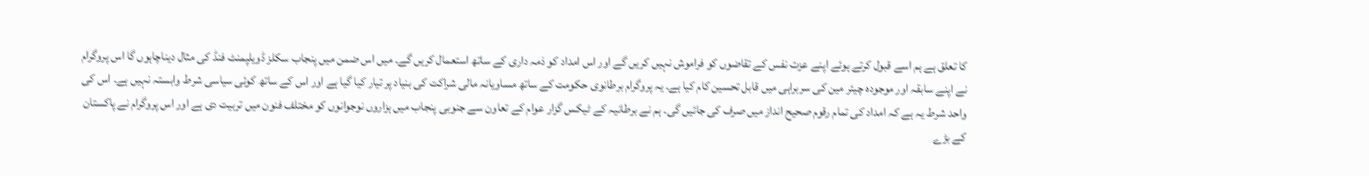کا تعلق ہے ہم اسے قبول کرتے ہوئے اپنے عزت نفس کے تقاضوں کو فراموش نہیں کریں گے اور اس امداد کو ذمہ داری کے ساتھ استعمال کریں گے۔ میں اس ضمن میں پنجاب سکلز ڈویلپمنٹ فنڈ کی مثال دیناچاہوں گا اس پروگرام نے اپنے سابقہ اور موجودہ چیئر مین کی سربراہی میں قابل تحسین کام کیا ہے۔ یہ پروگرام برطانوی حکومت کے ساتھ مساویانہ مالی شراکت کی بنیاد پر تیار کیا گیا ہے اور اس کے ساتھ کوئی سیاسی شرط وابستہ نہیں ہے۔ اس کی واحد شرط یہ ہے کہ امداد کی تمام رقوم صحیح انداز میں صرف کی جائیں گی۔ ہم نے برطانیہ کے ٹیکس گزار عوام کے تعاون سے جنوبی پنجاب میں ہزاروں نوجوانوں کو مختلف فنون میں تربیت دی ہے اور اس پروگرام نے پاکستان کے بڑے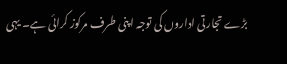بڑے تجارتی اداروں کی توجہ اپنی طرف مرکوز کرائی ہے۔ یہی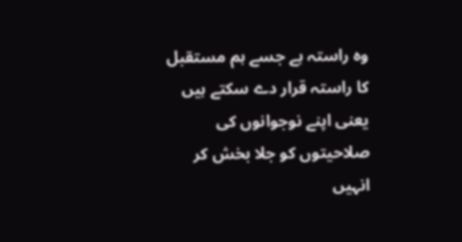وہ راستہ ہے جسے ہم مستقبل کا راستہ قرار دے سکتے ہیں یعنی اپنے نوجوانوں کی صلاحیتوں کو جلا بخش کر انہیں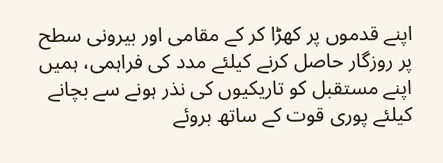اپنے قدموں پر کھڑا کر کے مقامی اور بیرونی سطح پر روزگار حاصل کرنے کیلئے مدد کی فراہمی، ہمیں اپنے مستقبل کو تاریکیوں کی نذر ہونے سے بچانے کیلئے پوری قوت کے ساتھ بروئے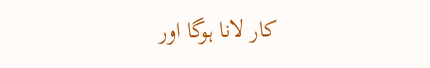کار لانا ہوگا اور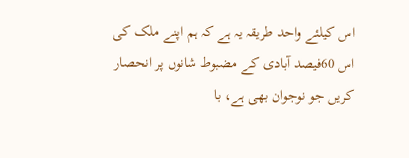اس کیلئے واحد طریقہ یہ ہے کہ ہم اپنے ملک کی اس 60فیصد آبادی کے مضبوط شانوں پر انحصار کریں جو نوجوان بھی ہے، با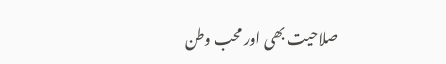صلاحیت بھی اور محب وطن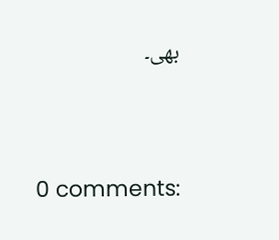بھی۔




0 comments: